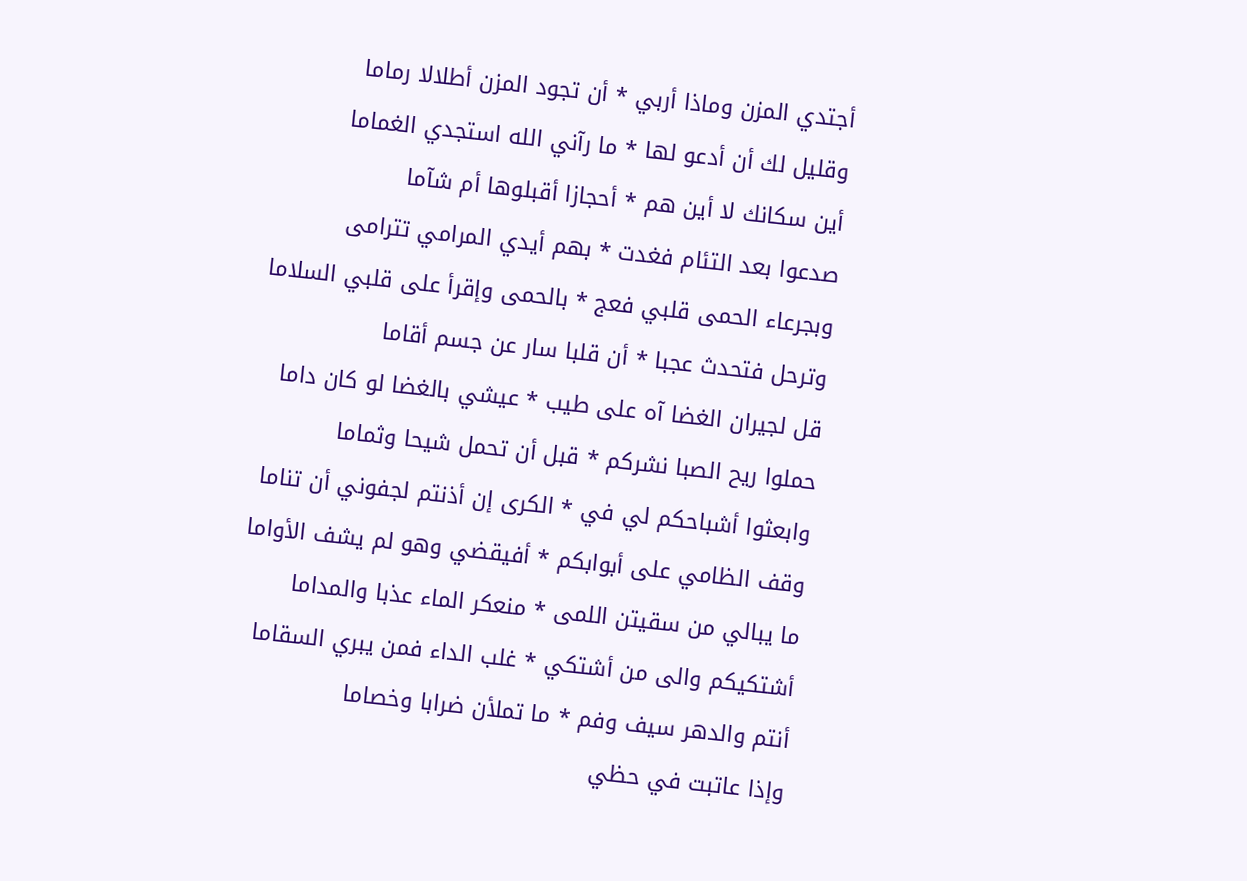أجتدي المزن وماذا أربي * أن تجود المزن أطلالا رماما
وقليل لك أن أدعو لها * ما رآني الله استجدي الغماما
أين سكانك لا أين هم * أحجازا أقبلوها أم شآما
صدعوا بعد التئام فغدت * بهم أيدي المرامي تترامى
وبجرعاء الحمى قلبي فعج * بالحمى وإقرأ على قلبي السلاما
وترحل فتحدث عجبا * أن قلبا سار عن جسم أقاما
قل لجيران الغضا آه على طيب * عيشي بالغضا لو كان داما
حملوا ريح الصبا نشركم * قبل أن تحمل شيحا وثماما
وابعثوا أشباحكم لي في * الكرى إن أذنتم لجفوني أن تناما
وقف الظامي على أبوابكم * أفيقضي وهو لم يشف الأواما
ما يبالي من سقيتن اللمى * منعكر الماء عذبا والمداما
أشتكيكم والى من أشتكي * غلب الداء فمن يبري السقاما
أنتم والدهر سيف وفم * ما تملأن ضرابا وخصاما
وإذا عاتبت في حظي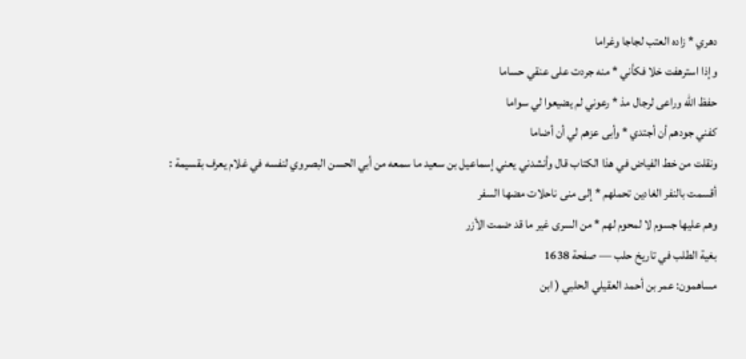دهري * زاده العتب لجاجا وغراما
وإذا استرهفت خلا فكأني * منه جردت على عنقي حساما
حفظ الله وراعى لرجال مذ * رعوني لم يضيعوا لي سواما
كفني جودهم أن أجتدي * وأبى عزهم لي أن أضاما
ونقلت من خط الفياض في هذا الكتاب قال وأنشدني يعني إسماعيل بن سعيد ما سمعه من أبي الحسن البصروي لنفسه في غلام يعرف بقسيمة :
أقسمت بالنفر الغادين تحملهم * إلى منى ناحلات مضها السفر
وهم عليها جسوم لا لمحوم لهم * من السرى غير ما قد ضمت الأزر
بغية الطلب في تاريخ حلب — صفحة 1638
مساهمون: عمر بن أحمد العقيلي الحلبي ( ابن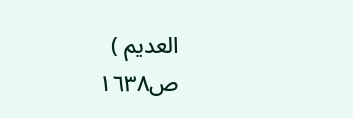العديم )
ص١٦٣٨